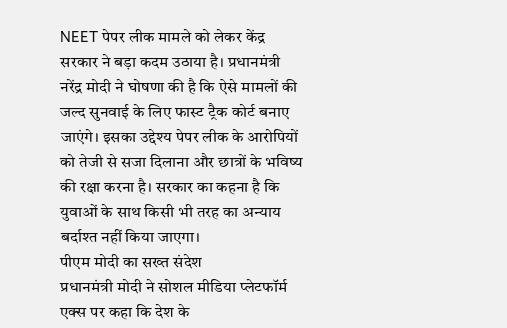NEET पेपर लीक मामले को लेकर केंद्र सरकार ने बड़ा कदम उठाया है। प्रधानमंत्री नरेंद्र मोदी ने घोषणा की है कि ऐसे मामलों की जल्द सुनवाई के लिए फास्ट ट्रैक कोर्ट बनाए जाएंगे। इसका उद्देश्य पेपर लीक के आरोपियों को तेजी से सजा दिलाना और छात्रों के भविष्य की रक्षा करना है। सरकार का कहना है कि युवाओं के साथ किसी भी तरह का अन्याय बर्दाश्त नहीं किया जाएगा।
पीएम मोदी का सख्त संदेश
प्रधानमंत्री मोदी ने सोशल मीडिया प्लेटफॉर्म एक्स पर कहा कि देश के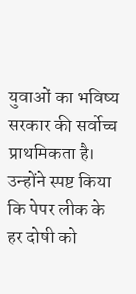युवाओं का भविष्य सरकार की सर्वोच्च प्राथमिकता है। उन्होंने स्पष्ट किया कि पेपर लीक के हर दोषी को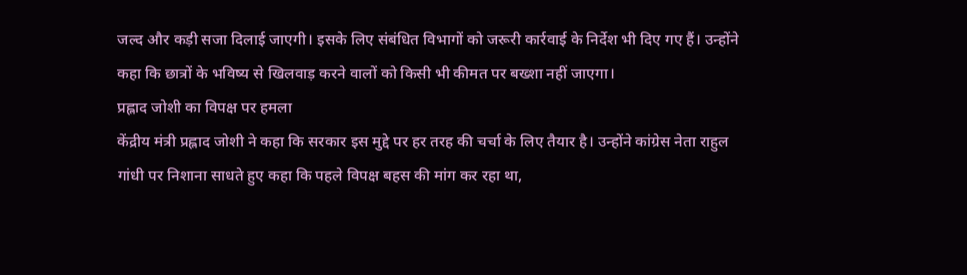जल्द और कड़ी सजा दिलाई जाएगी। इसके लिए संबंधित विभागों को जरूरी कार्रवाई के निर्देश भी दिए गए हैं। उन्होंने कहा कि छात्रों के भविष्य से खिलवाड़ करने वालों को किसी भी कीमत पर बख्शा नहीं जाएगा।
प्रह्लाद जोशी का विपक्ष पर हमला
केंद्रीय मंत्री प्रह्लाद जोशी ने कहा कि सरकार इस मुद्दे पर हर तरह की चर्चा के लिए तैयार है। उन्होंने कांग्रेस नेता राहुल गांधी पर निशाना साधते हुए कहा कि पहले विपक्ष बहस की मांग कर रहा था,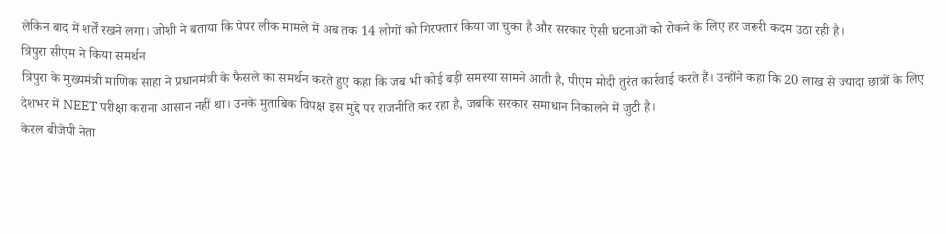लेकिन बाद में शर्तें रखने लगा। जोशी ने बताया कि पेपर लीक मामले में अब तक 14 लोगों को गिरफ्तार किया जा चुका है और सरकार ऐसी घटनाओं को रोकने के लिए हर जरूरी कदम उठा रही है।
त्रिपुरा सीएम ने किया समर्थन
त्रिपुरा के मुख्यमंत्री माणिक साहा ने प्रधानमंत्री के फैसले का समर्थन करते हुए कहा कि जब भी कोई बड़ी समस्या सामने आती है, पीएम मोदी तुरंत कार्रवाई करते हैं। उन्होंने कहा कि 20 लाख से ज्यादा छात्रों के लिए देशभर में NEET परीक्षा कराना आसान नहीं था। उनके मुताबिक विपक्ष इस मुद्दे पर राजनीति कर रहा है, जबकि सरकार समाधान निकालने में जुटी है।
केरल बीजेपी नेता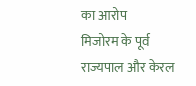का आरोप
मिजोरम के पूर्व राज्यपाल और केरल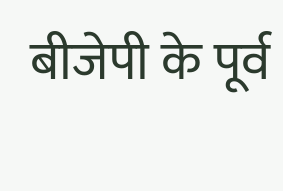बीजेपी के पूर्व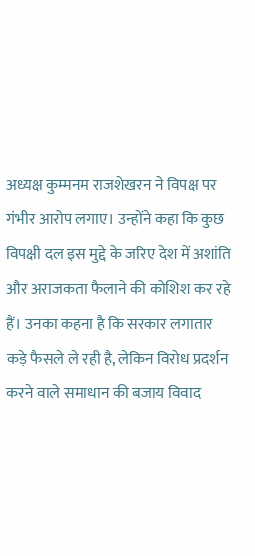अध्यक्ष कुम्मनम राजशेखरन ने विपक्ष पर गंभीर आरोप लगाए। उन्होंने कहा कि कुछ विपक्षी दल इस मुद्दे के जरिए देश में अशांति और अराजकता फैलाने की कोशिश कर रहे हैं। उनका कहना है कि सरकार लगातार कड़े फैसले ले रही है, लेकिन विरोध प्रदर्शन करने वाले समाधान की बजाय विवाद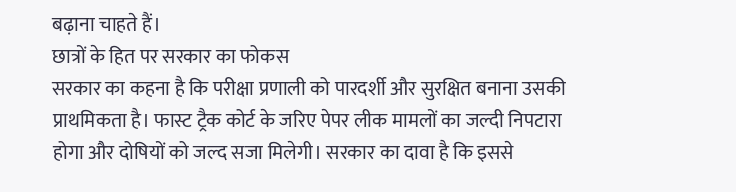बढ़ाना चाहते हैं।
छात्रों के हित पर सरकार का फोकस
सरकार का कहना है कि परीक्षा प्रणाली को पारदर्शी और सुरक्षित बनाना उसकी प्राथमिकता है। फास्ट ट्रैक कोर्ट के जरिए पेपर लीक मामलों का जल्दी निपटारा होगा और दोषियों को जल्द सजा मिलेगी। सरकार का दावा है कि इससे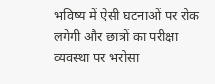भविष्य में ऐसी घटनाओं पर रोक लगेगी और छात्रों का परीक्षा व्यवस्था पर भरोसा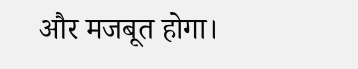और मजबूत होगा।